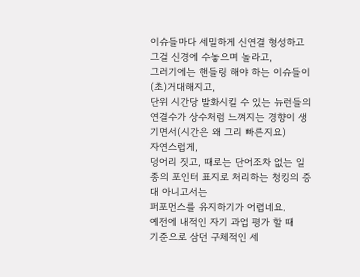이슈들마다 세밀하게 신연결 형성하고 그걸 신경에 수놓으며 놀라고,
그러기에는 핸들링 해야 하는 이슈들이 (초)거대해지고,
단위 시간당 발화시킬 수 있는 뉴런들의 연결수가 상수처럼 느껴지는 경향이 생기면서(시간은 왜 그리 빠른지요)
자연스럽게,
덩어리 짓고, 때로는 단어조차 없는 일종의 포인터 표지로 처리하는 청킹의 증대 아니고서는
퍼포먼스를 유지하기가 어렵네요.
예전에 내적인 자기 과업 평가 할 때
기준으로 삼던 구체적인 세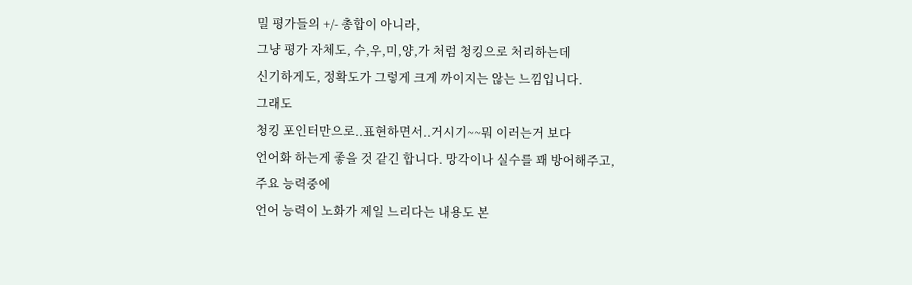밀 평가들의 +/- 총합이 아니라,
그냥 평가 자체도, 수,우,미,양,가 처럼 청킹으로 처리하는데
신기하게도, 정확도가 그렇게 크게 까이지는 않는 느낌입니다.
그래도
청킹 포인터만으로..표현하면서..거시기~~뭐 이러는거 보다
언어화 하는게 좋을 것 같긴 합니다. 망각이나 실수를 꽤 방어해주고,
주요 능력중에
언어 능력이 노화가 제일 느리다는 내용도 본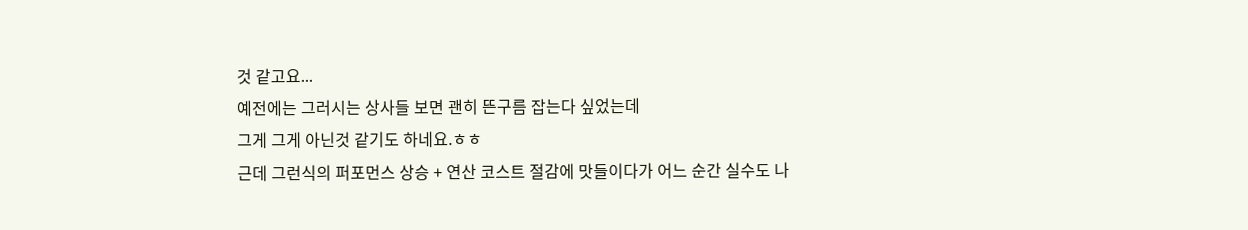것 같고요...
예전에는 그러시는 상사들 보면 괜히 뜬구름 잡는다 싶었는데
그게 그게 아닌것 같기도 하네요.ㅎㅎ
근데 그런식의 퍼포먼스 상승 + 연산 코스트 절감에 맛들이다가 어느 순간 실수도 나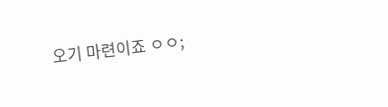오기 마련이죠 ㅇㅇ;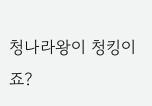청나라왕이 청킹이죠?